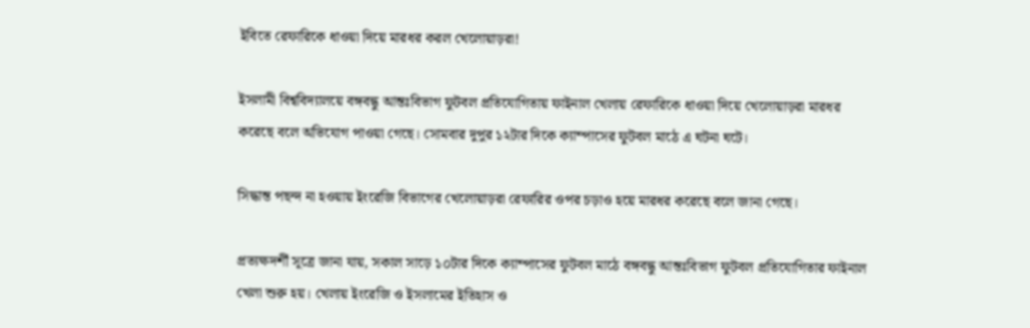ইবিতে রেফারিকে ধাওয়া দিয়ে মারধর করল খেলোয়াড়রা!

ইসলামী বিশ্ববিদ্যালয়ে বঙ্গবন্ধু আন্তঃবিভাগ ফুটবল প্রতিযোগিতায় ফাইনাল খেলায় রেফারিকে ধাওয়া দিয়ে খেলোয়াড়রা মারধর করেছে বলে অভিযোগ পাওয়া গেছে। সোমবার দুপুর ১২টার দিকে ক্যাম্পাসের ফুটবল মাঠে এ ঘটনা ঘটে।

সিদ্ধান্ত পছন্দ না হওয়ায় ইংরেজি বিভাগের খেলোয়াড়রা রেফারির ওপর চড়াও হয়ে মারধর করেছে বলে জানা গেছে।

প্রত্যক্ষদর্শী সূত্রে জানা যায়, সকাল সাড়ে ১০টার দিকে ক্যাম্পাসের ফুটবল মাঠে বঙ্গবন্ধু আন্তঃবিভাগ ফুটবল প্রতিযোগিতার ফাইনাল খেলা শুরু হয়। খেলায় ইংরেজি ও ইসলামের ইতিহাস ও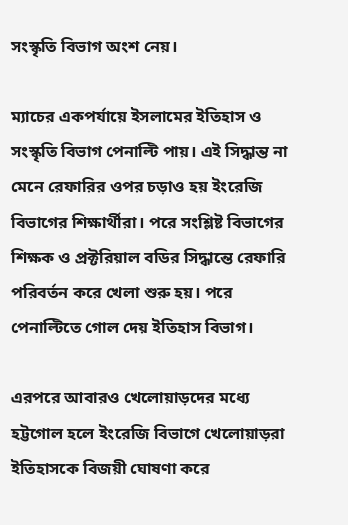সংস্কৃতি বিভাগ অংশ নেয়।

ম্যাচের একপর্যায়ে ইসলামের ইতিহাস ও সংস্কৃতি বিভাগ পেনাল্টি পায়। এই সিদ্ধান্ত না মেনে রেফারির ওপর চড়াও হয় ইংরেজি বিভাগের শিক্ষার্থীরা। পরে সংশ্লিষ্ট বিভাগের শিক্ষক ও প্রক্টরিয়াল বডির সিদ্ধান্তে রেফারি পরিবর্তন করে খেলা শুরু হয়। পরে পেনাল্টিতে গোল দেয় ইতিহাস বিভাগ।

এরপরে আবারও খেলোয়াড়দের মধ্যে হট্টগোল হলে ইংরেজি বিভাগে খেলোয়াড়রা ইতিহাসকে বিজয়ী ঘোষণা করে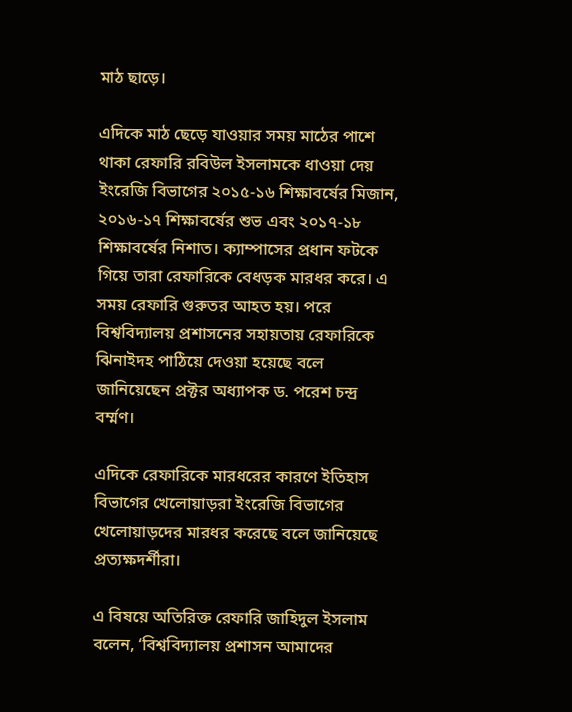মাঠ ছাড়ে।

এদিকে মাঠ ছেড়ে যাওয়ার সময় মাঠের পাশে থাকা রেফারি রবিউল ইসলামকে ধাওয়া দেয় ইংরেজি বিভাগের ২০১৫-১৬ শিক্ষাবর্ষের মিজান, ২০১৬-১৭ শিক্ষাবর্ষের শুভ এবং ২০১৭-১৮ শিক্ষাবর্ষের নিশাত। ক্যাম্পাসের প্রধান ফটকে গিয়ে তারা রেফারিকে বেধড়ক মারধর করে। এ সময় রেফারি গুরুতর আহত হয়। পরে বিশ্ববিদ্যালয় প্রশাসনের সহায়তায় রেফারিকে ঝিনাইদহ পাঠিয়ে দেওয়া হয়েছে বলে জানিয়েছেন প্রক্টর অধ্যাপক ড. পরেশ চন্দ্র বর্ম্মণ।

এদিকে রেফারিকে মারধরের কারণে ইতিহাস বিভাগের খেলোয়াড়রা ইংরেজি বিভাগের খেলোয়াড়দের মারধর করেছে বলে জানিয়েছে প্রত্যক্ষদর্শীরা।

এ বিষয়ে অতিরিক্ত রেফারি জাহিদুল ইসলাম বলেন, ‘বিশ্ববিদ্যালয় প্রশাসন আমাদের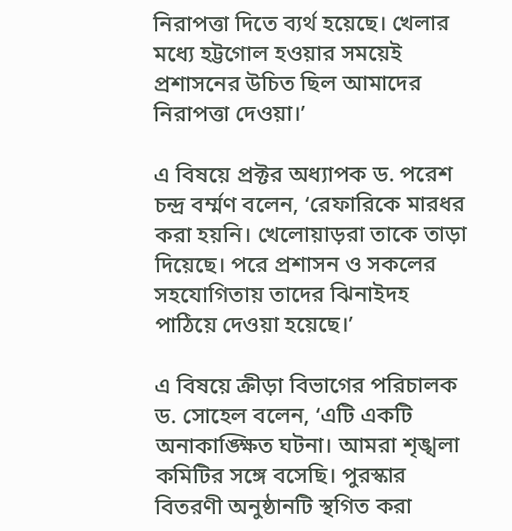নিরাপত্তা দিতে ব্যর্থ হয়েছে। খেলার মধ্যে হট্টগোল হওয়ার সময়েই প্রশাসনের উচিত ছিল আমাদের নিরাপত্তা দেওয়া।’

এ বিষয়ে প্রক্টর অধ্যাপক ড. পরেশ চন্দ্র বর্ম্মণ বলেন, ‘রেফারিকে মারধর করা হয়নি। খেলোয়াড়রা তাকে তাড়া দিয়েছে। পরে প্রশাসন ও সকলের সহযোগিতায় তাদের ঝিনাইদহ পাঠিয়ে দেওয়া হয়েছে।’

এ বিষয়ে ক্রীড়া বিভাগের পরিচালক ড. সোহেল বলেন, ‘এটি একটি অনাকাঙ্ক্ষিত ঘটনা। আমরা শৃঙ্খলা কমিটির সঙ্গে বসেছি। পুরস্কার বিতরণী অনুষ্ঠানটি স্থগিত করা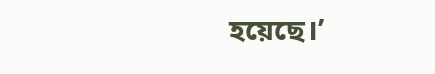হয়েছে।’